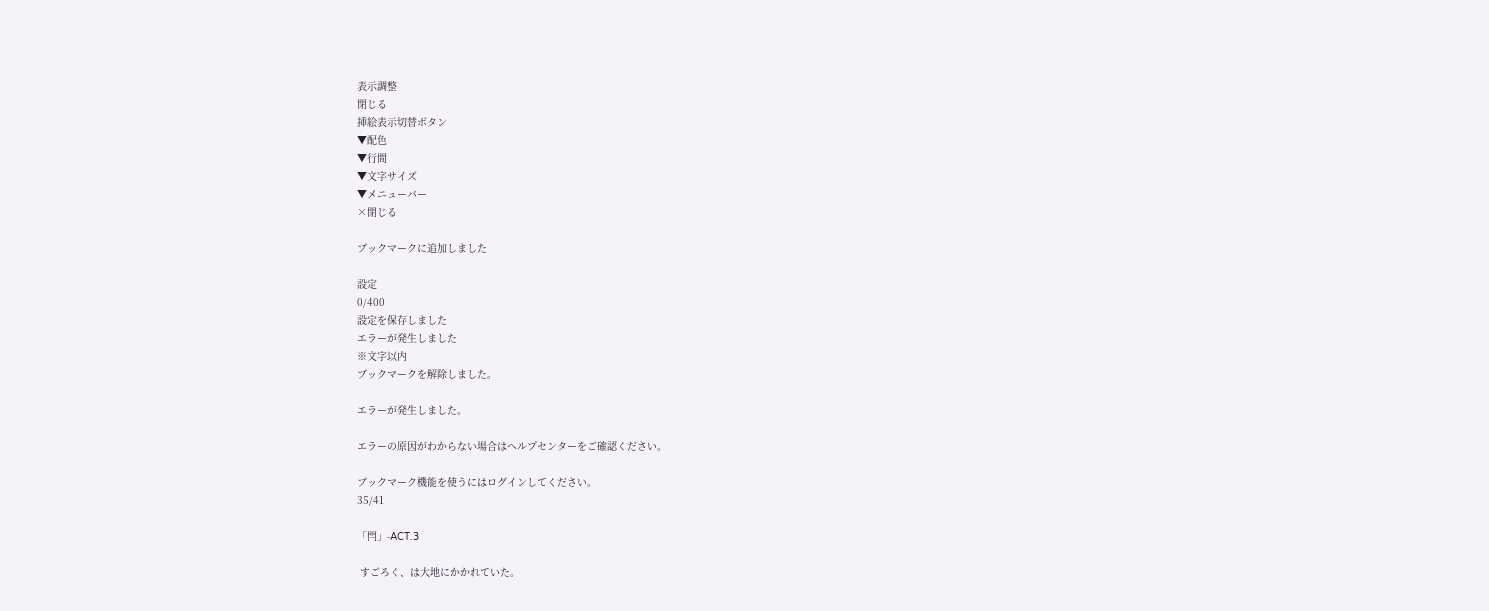表示調整
閉じる
挿絵表示切替ボタン
▼配色
▼行間
▼文字サイズ
▼メニューバー
×閉じる

ブックマークに追加しました

設定
0/400
設定を保存しました
エラーが発生しました
※文字以内
ブックマークを解除しました。

エラーが発生しました。

エラーの原因がわからない場合はヘルプセンターをご確認ください。

ブックマーク機能を使うにはログインしてください。
35/41

「閂」-ACT.3

 すごろく、は大地にかかれていた。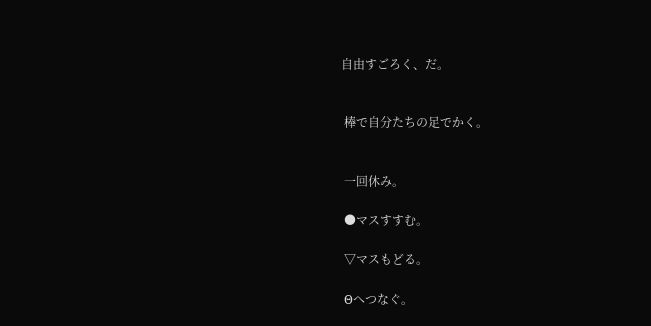自由すごろく、だ。


 棒で自分たちの足でかく。


 一回休み。

 ●マスすすむ。

 ▽マスもどる。

 Θへつなぐ。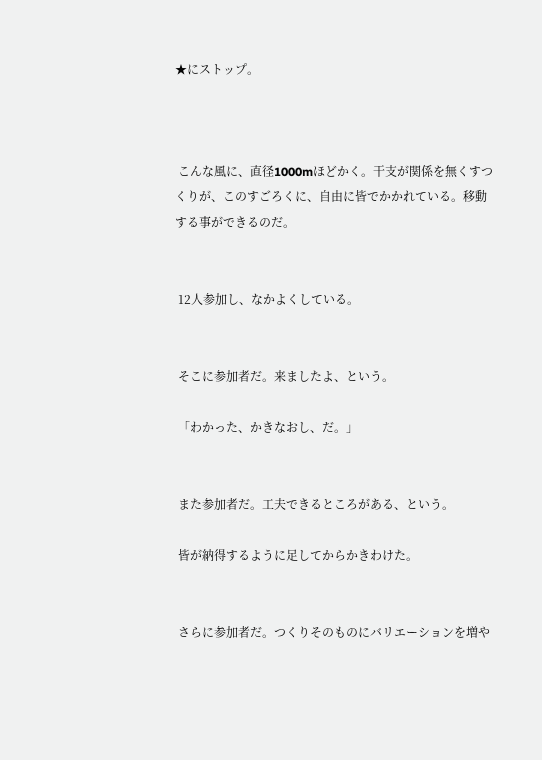★にストップ。



 こんな風に、直径1000mほどかく。干支が関係を無くすつくりが、このすごろくに、自由に皆でかかれている。移動する事ができるのだ。


 12人参加し、なかよくしている。


 そこに参加者だ。来ましたよ、という。

 「わかった、かきなおし、だ。」


 また参加者だ。工夫できるところがある、という。

 皆が納得するように足してからかきわけた。


 さらに参加者だ。つくりそのものにバリエーションを増や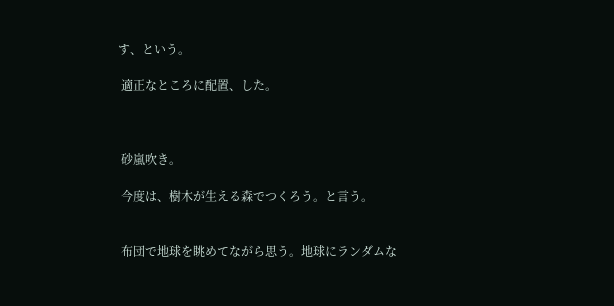す、という。

 適正なところに配置、した。



 砂嵐吹き。

 今度は、樹木が生える森でつくろう。と言う。


 布団で地球を眺めてながら思う。地球にランダムな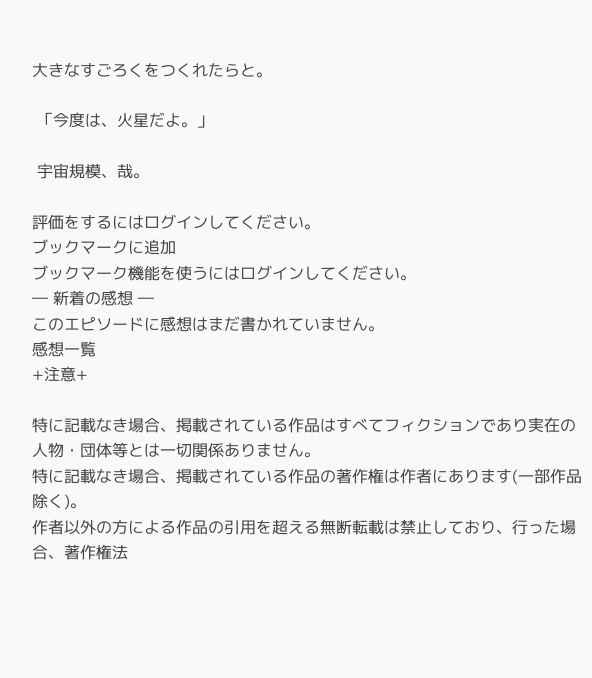大きなすごろくをつくれたらと。

 「今度は、火星だよ。」

 宇宙規模、哉。

評価をするにはログインしてください。
ブックマークに追加
ブックマーク機能を使うにはログインしてください。
― 新着の感想 ―
このエピソードに感想はまだ書かれていません。
感想一覧
+注意+

特に記載なき場合、掲載されている作品はすべてフィクションであり実在の人物・団体等とは一切関係ありません。
特に記載なき場合、掲載されている作品の著作権は作者にあります(一部作品除く)。
作者以外の方による作品の引用を超える無断転載は禁止しており、行った場合、著作権法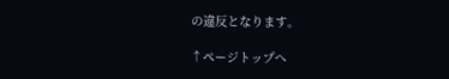の違反となります。

↑ページトップへ